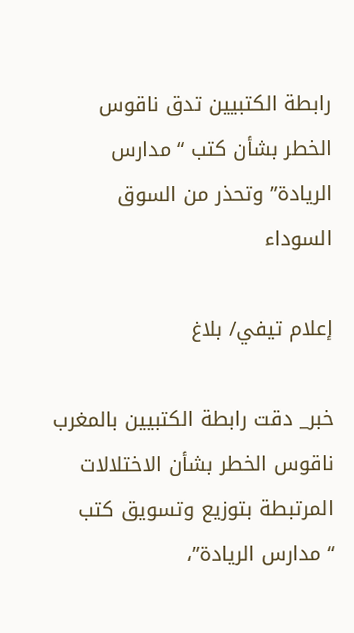رابطة الكتبيين تدق ناقوس الخطر بشأن كتب “مدارس الريادة” وتحذر من السوق السوداء

إعلام تيفي/ بلاغ

خبر_ دقت رابطة الكتبيين بالمغرب ناقوس الخطر بشأن الاختلالات المرتبطة بتوزيع وتسويق كتب “مدارس الريادة”،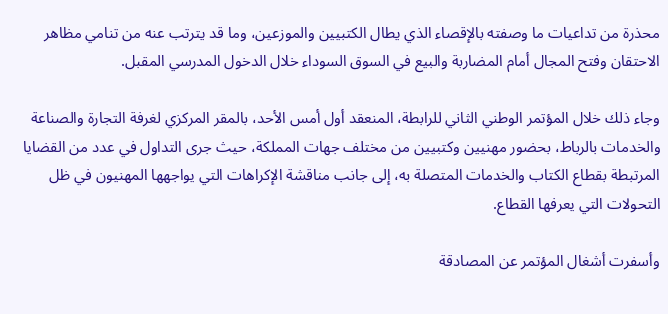محذرة من تداعيات ما وصفته بالإقصاء الذي يطال الكتبيين والموزعين، وما قد يترتب عنه من تنامي مظاهر الاحتقان وفتح المجال أمام المضاربة والبيع في السوق السوداء خلال الدخول المدرسي المقبل.

وجاء ذلك خلال المؤتمر الوطني الثاني للرابطة، المنعقد أول أمس الأحد، بالمقر المركزي لغرفة التجارة والصناعة والخدمات بالرباط، بحضور مهنيين وكتبيين من مختلف جهات المملكة، حيث جرى التداول في عدد من القضايا المرتبطة بقطاع الكتاب والخدمات المتصلة به، إلى جانب مناقشة الإكراهات التي يواجهها المهنيون في ظل التحولات التي يعرفها القطاع.

وأسفرت أشغال المؤتمر عن المصادقة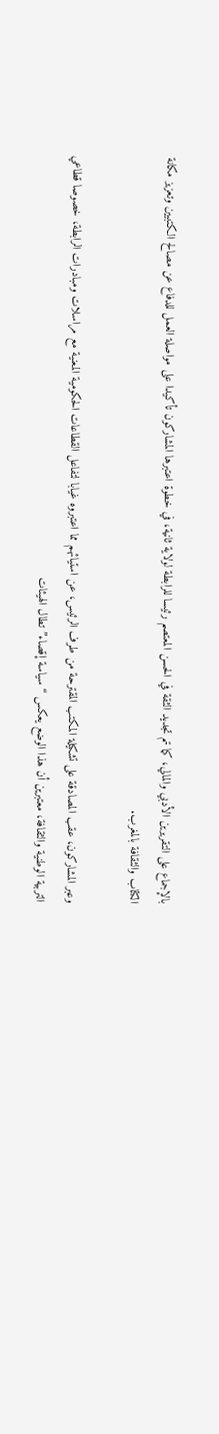بالإجماع على التقريرين الأدبي والمالي، كما تم تجديد الثقة في الحسن المعتصم رئيسا للرابطة لولاية ثانية، في خطوة اعتبرها المشاركون تأكيدا على مواصلة العمل للدفاع عن مصالح الكتبيين وتعزيز مكانة الكتاب والثقافة بالمغرب.

وعبر المشاركون، عقب المصادقة على تشكيلة المكتب المقترحة من طرف الرئيس، عن استيائهم مما اعتبروه غيابا لتفاعل القطاعات الحكومية المعنية مع مراسلات ومبادرات الرابطة، خصوصا قطاعي التربية الوطنية والثقافة، معتبرين أن هذا الوضع يعكس “سياسة إقصاء” تطال الهيئات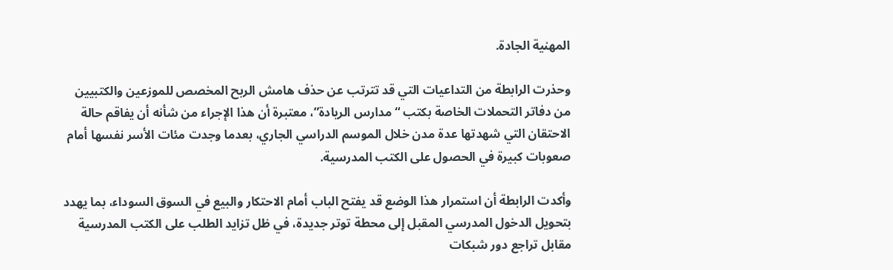المهنية الجادة.

وحذرت الرابطة من التداعيات التي قد تترتب عن حذف هامش الربح المخصص للموزعين والكتبيين من دفاتر التحملات الخاصة بكتب “مدارس الريادة”، معتبرة أن هذا الإجراء من شأنه أن يفاقم حالة الاحتقان التي شهدتها عدة مدن خلال الموسم الدراسي الجاري، بعدما وجدت مئات الأسر نفسها أمام صعوبات كبيرة في الحصول على الكتب المدرسية.

وأكدت الرابطة أن استمرار هذا الوضع قد يفتح الباب أمام الاحتكار والبيع في السوق السوداء، بما يهدد بتحويل الدخول المدرسي المقبل إلى محطة توتر جديدة، في ظل تزايد الطلب على الكتب المدرسية مقابل تراجع دور شبكات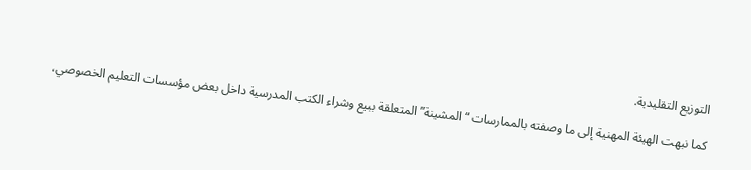التوزيع التقليدية.

كما نبهت الهيئة المهنية إلى ما وصفته بالممارسات “المشينة” المتعلقة ببيع وشراء الكتب المدرسية داخل بعض مؤسسات التعليم الخصوصي،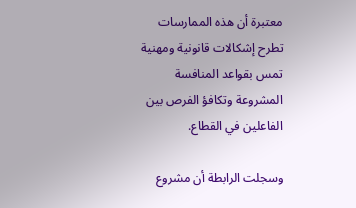معتبرة أن هذه الممارسات تطرح إشكالات قانونية ومهنية تمس بقواعد المنافسة المشروعة وتكافؤ الفرص بين الفاعلين في القطاع.

وسجلت الرابطة أن مشروع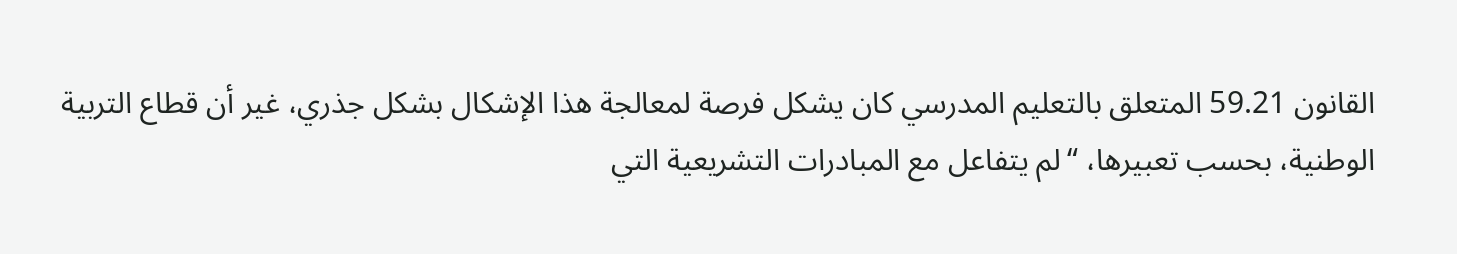القانون 59.21 المتعلق بالتعليم المدرسي كان يشكل فرصة لمعالجة هذا الإشكال بشكل جذري، غير أن قطاع التربية الوطنية، بحسب تعبيرها، “لم يتفاعل مع المبادرات التشريعية التي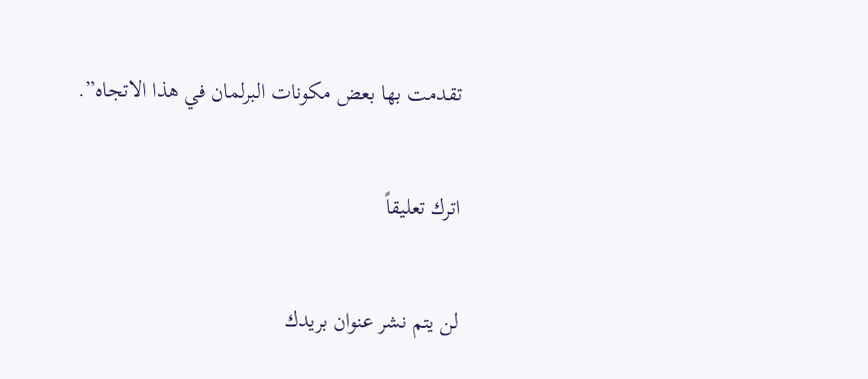تقدمت بها بعض مكونات البرلمان في هذا الاتجاه”.

اترك تعليقاً

لن يتم نشر عنوان بريدك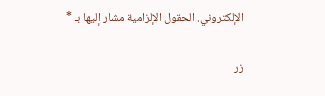الإلكتروني. الحقول الإلزامية مشار إليها بـ *

زر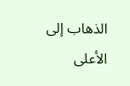الذهاب إلى الأعلى